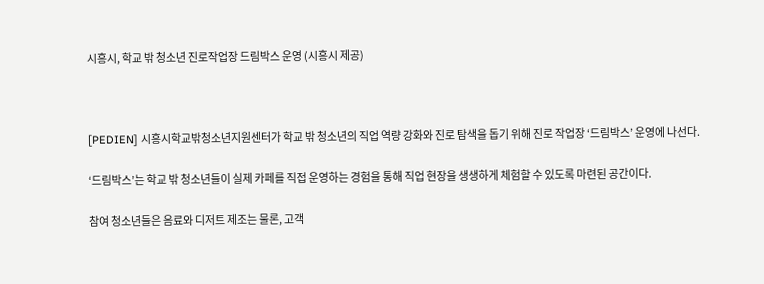시흥시, 학교 밖 청소년 진로작업장 드림박스 운영 (시흥시 제공)



[PEDIEN] 시흥시학교밖청소년지원센터가 학교 밖 청소년의 직업 역량 강화와 진로 탐색을 돕기 위해 진로 작업장 ‘드림박스’ 운영에 나선다.

‘드림박스’는 학교 밖 청소년들이 실제 카페를 직접 운영하는 경험을 통해 직업 현장을 생생하게 체험할 수 있도록 마련된 공간이다.

참여 청소년들은 음료와 디저트 제조는 물론, 고객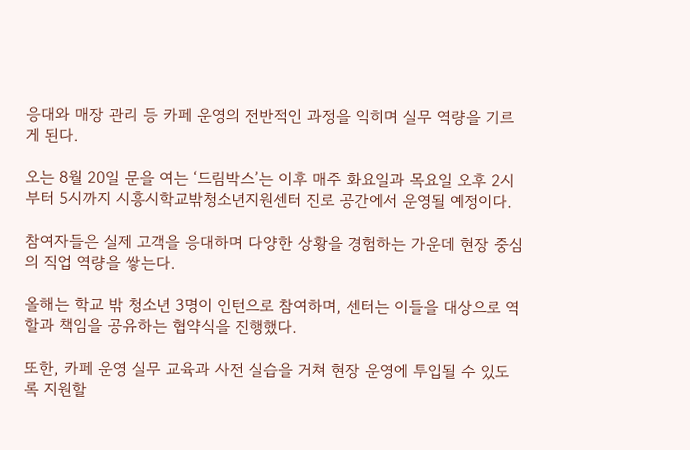응대와 매장 관리 등 카페 운영의 전반적인 과정을 익히며 실무 역량을 기르게 된다.

오는 8월 20일 문을 여는 ‘드림박스’는 이후 매주 화요일과 목요일 오후 2시부터 5시까지 시흥시학교밖청소년지원센터 진로 공간에서 운영될 예정이다.

참여자들은 실제 고객을 응대하며 다양한 상황을 경험하는 가운데 현장 중심의 직업 역량을 쌓는다.

올해는 학교 밖 청소년 3명이 인턴으로 참여하며, 센터는 이들을 대상으로 역할과 책임을 공유하는 협약식을 진행했다.

또한, 카페 운영 실무 교육과 사전 실습을 거쳐 현장 운영에 투입될 수 있도록 지원할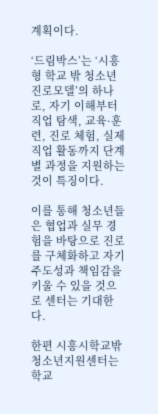계획이다.

‘드림박스’는 ‘시흥형 학교 밖 청소년 진로모델’의 하나로, 자기 이해부터 직업 탐색, 교육·훈련, 진로 체험, 실제 직업 활동까지 단계별 과정을 지원하는 것이 특징이다.

이를 통해 청소년들은 협업과 실무 경험을 바탕으로 진로를 구체화하고 자기주도성과 책임감을 키울 수 있을 것으로 센터는 기대한다.

한편 시흥시학교밖청소년지원센터는 학교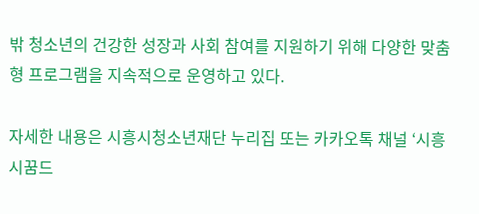밖 청소년의 건강한 성장과 사회 참여를 지원하기 위해 다양한 맞춤형 프로그램을 지속적으로 운영하고 있다.

자세한 내용은 시흥시청소년재단 누리집 또는 카카오톡 채널 ‘시흥시꿈드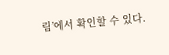림’에서 확인할 수 있다.